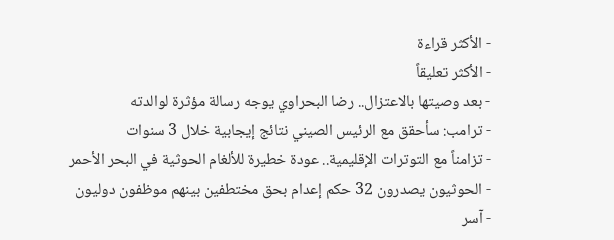- الأكثر قراءة
- الأكثر تعليقاً
- بعد وصيتها بالاعتزال.. رضا البحراوي يوجه رسالة مؤثرة لوالدته
- ترامب: سأحقق مع الرئيس الصيني نتائج إيجابية خلال 3 سنوات
- تزامناً مع التوترات الإقليمية.. عودة خطيرة للألغام الحوثية في البحر الأحمر
- الحوثيون يصدرون 32 حكم إعدام بحق مختطفين بينهم موظفون دوليون
- آسر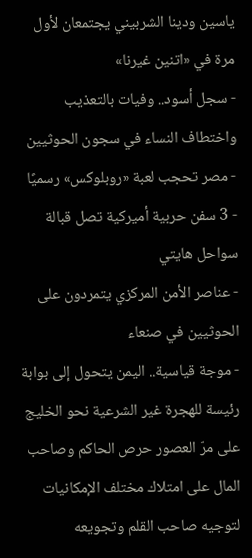ياسين ودينا الشربيني يجتمعان لأول مرة في «اتنين غيرنا»
- سجل أسود.. وفيات بالتعذيب واختطاف النساء في سجون الحوثيين
- مصر تحجب لعبة «روبلوكس» رسميًا
- 3 سفن حربية أميركية تصل قبالة سواحل هايتي
- عناصر الأمن المركزي يتمردون على الحوثيين في صنعاء
- موجة قياسية.. اليمن يتحول إلى بوابة رئيسة للهجرة غير الشرعية نحو الخليج
على مرّ العصور حرص الحاكم وصاحب المال على امتلاك مختلف الإمكانيات لتوجيه صاحب القلم وتجويعه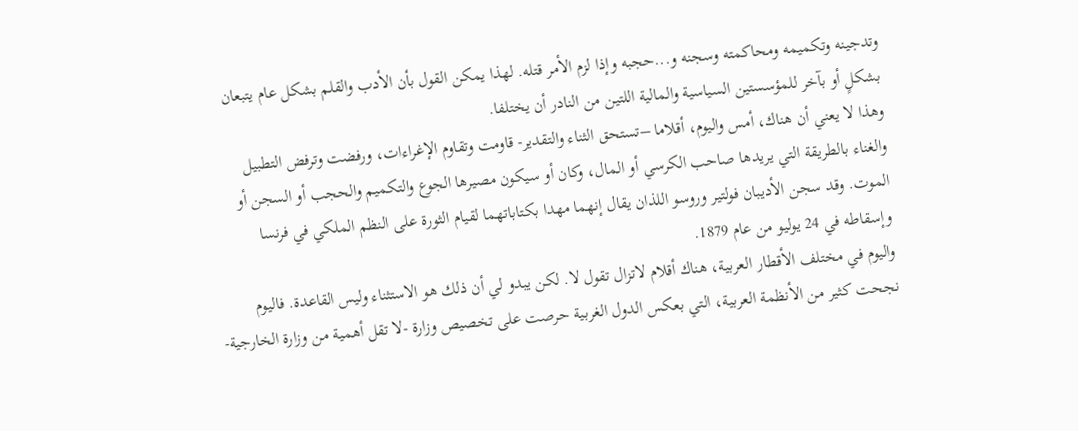وتدجينه وتكميمه ومحاكمته وسجنه و...حجبه وإذا لزم الأمر قتله. لهذا يمكن القول بأن الأدب والقلم بشكل عام يتبعان بشكلٍ أو بآخر للمؤسستين السياسية والمالية اللتين من النادر أن يختلفا.
وهذا لا يعني أن هناك، أمس واليوم، أقلاما –تستحق الثناء والتقدير- قاومت وتقاوم الإغراءات، ورفضت وترفض التطبيل والغناء بالطريقة التي يريدها صاحب الكرسي أو المال، وكان أو سيكون مصيرها الجوع والتكميم والحجب أو السجن أو الموت. وقد سجن الأديبان فولتير وروسو اللذان يقال إنهما مهدا بكتاباتهما لقيام الثورة على النظم الملكي في فرنسا وإسقاطه في 24 يوليو من عام 1879.
واليوم في مختلف الأقطار العربية، هناك أقلام لاتزال تقول لا. لكن يبدو لي أن ذلك هو الاستثناء وليس القاعدة. فاليوم نجحت كثير من الأنظمة العربية، التي بعكس الدول الغربية حرصت على تخصيص وزارة -لا تقل أهمية من وزارة الخارجية-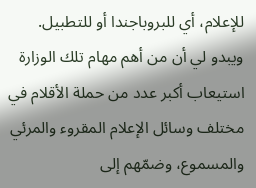للإعلام، أي للبروباجندا أو للتطبيل. ويبدو لي أن من أهم مهام تلك الوزارة استيعاب أكبر عدد من حملة الأقلام في مختلف وسائل الإعلام المقروء والمرئي والمسموع، وضمّهم إلى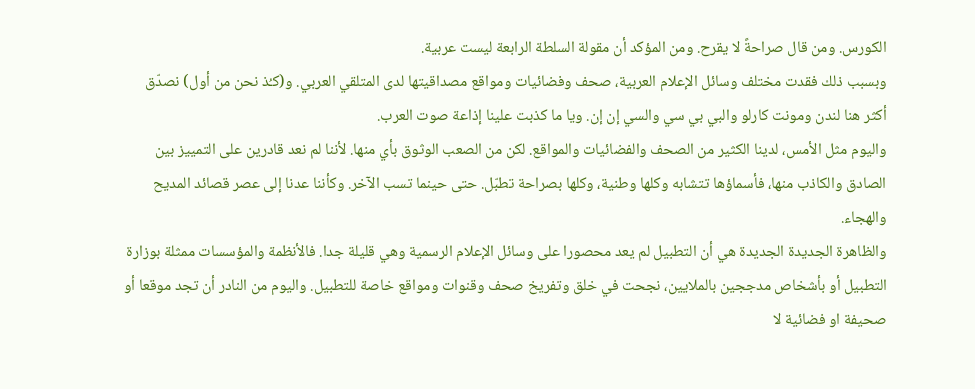الكورس. ومن قال صراحةً لا يقرح. ومن المؤكد أن مقولة السلطة الرابعة ليست عربية.
وبسبب ذلك فقدت مختلف وسائل الإعلام العربية، صحف وفضائيات ومواقع مصداقيتها لدى المتلقي العربي. و(كـُذ نحن من أول) نصدّق أكثر هنا لندن ومونت كارلو والبي بي سي والسي إن إن. ويا ما كذبت علينا إذاعة صوت العرب.
واليوم مثل الأمس، لدينا الكثير من الصحف والفضائيات والمواقع. لكن من الصعب الوثوق بأي منها. لأننا لم نعد قادرين على التمييز بين الصادق والكاذب منها، فأسماؤها تتشابه وكلها وطنية، وكلها بصراحة تطبّل. حتى حينما تسب الآخر. وكأننا عدنا إلى عصر قصائد المديح والهجاء.
والظاهرة الجديدة الجديدة هي أن التطبيل لم يعد محصورا على وسائل الإعلام الرسمية وهي قليلة جدا. فالأنظمة والمؤسسات ممثلة بوزارة التطبيل أو بأشخاص مدججين بالملايين، نجحت في خلق وتفريخ صحف وقنوات ومواقع خاصة للتطبيل. واليوم من النادر أن تجد موقعا أو صحيفة او فضائية لا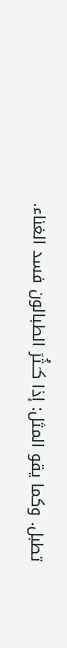تطبل. وكما يقو المثل: إذا كـَـثُرَ الطبالون فسد الغناء.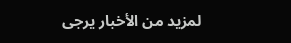لمزيد من الأخبار يرجى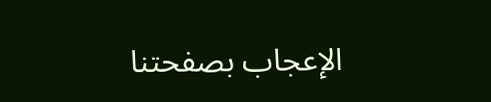الإعجاب بصفحتنا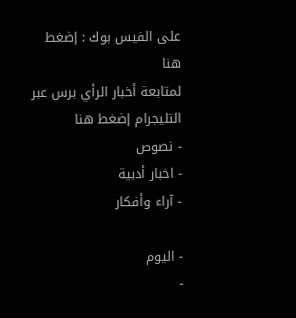على الفيس بوك : إضغط هنا
لمتابعة أخبار الرأي برس عبر التليجرام إضغط هنا
- نصوص
- اخبار أدبية
- آراء وأفكار

- اليوم
-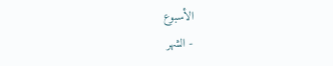الأسبوع
- الشهر